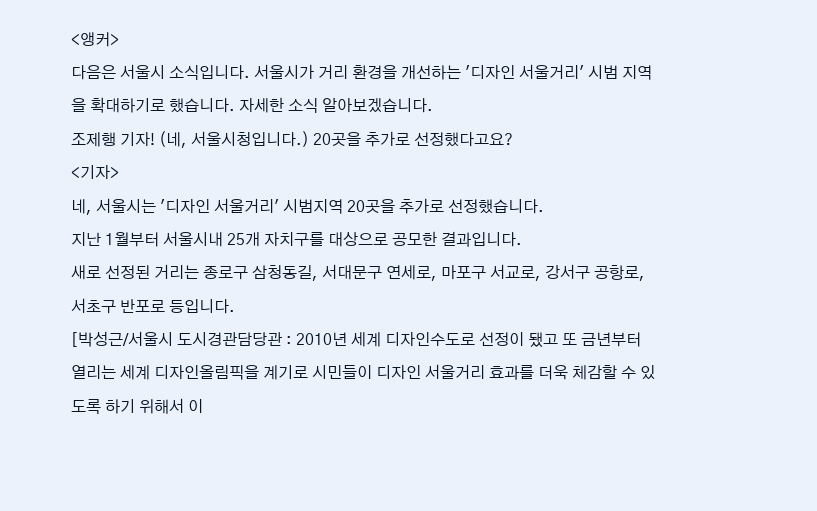<앵커>
다음은 서울시 소식입니다. 서울시가 거리 환경을 개선하는 '디자인 서울거리' 시범 지역을 확대하기로 했습니다. 자세한 소식 알아보겠습니다.
조제행 기자! (네, 서울시청입니다.) 20곳을 추가로 선정했다고요?
<기자>
네, 서울시는 '디자인 서울거리' 시범지역 20곳을 추가로 선정했습니다.
지난 1월부터 서울시내 25개 자치구를 대상으로 공모한 결과입니다.
새로 선정된 거리는 종로구 삼청동길, 서대문구 연세로, 마포구 서교로, 강서구 공항로, 서초구 반포로 등입니다.
[박성근/서울시 도시경관담당관 : 2010년 세계 디자인수도로 선정이 됐고 또 금년부터 열리는 세계 디자인올림픽을 계기로 시민들이 디자인 서울거리 효과를 더욱 체감할 수 있도록 하기 위해서 이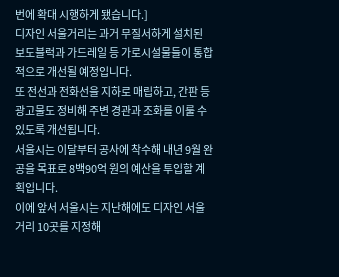번에 확대 시행하게 됐습니다.]
디자인 서울거리는 과거 무질서하게 설치된 보도블럭과 가드레일 등 가로시설물들이 통합적으로 개선될 예정입니다.
또 전선과 전화선을 지하로 매립하고, 간판 등 광고물도 정비해 주변 경관과 조화를 이룰 수 있도록 개선됩니다.
서울시는 이달부터 공사에 착수해 내년 9월 완공을 목표로 8백90억 원의 예산을 투입할 계획입니다.
이에 앞서 서울시는 지난해에도 디자인 서울거리 10곳를 지정해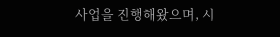사업을 진행해왔으며, 시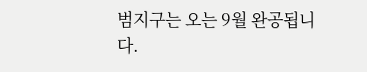범지구는 오는 9월 완공됩니다.